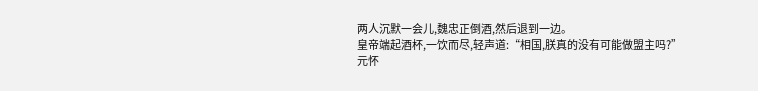两人沉默一会儿,魏忠正倒酒,然后退到一边。
皇帝端起酒杯,一饮而尽,轻声道:“相国,朕真的没有可能做盟主吗?”
元怀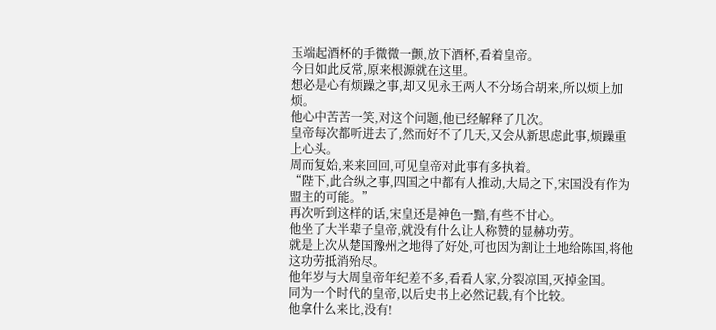玉端起酒杯的手微微一颤,放下酒杯,看着皇帝。
今日如此反常,原来根源就在这里。
想必是心有烦躁之事,却又见永王两人不分场合胡来,所以烦上加烦。
他心中苦苦一笑,对这个问题,他已经解释了几次。
皇帝每次都听进去了,然而好不了几天,又会从新思虑此事,烦躁重上心头。
周而复始,来来回回,可见皇帝对此事有多执着。
“陛下,此合纵之事,四国之中都有人推动,大局之下,宋国没有作为盟主的可能。”
再次听到这样的话,宋皇还是神色一黯,有些不甘心。
他坐了大半辈子皇帝,就没有什么让人称赞的显赫功劳。
就是上次从楚国豫州之地得了好处,可也因为割让土地给陈国,将他这功劳抵消殆尽。
他年岁与大周皇帝年纪差不多,看看人家,分裂凉国,灭掉金国。
同为一个时代的皇帝,以后史书上必然记载,有个比较。
他拿什么来比,没有!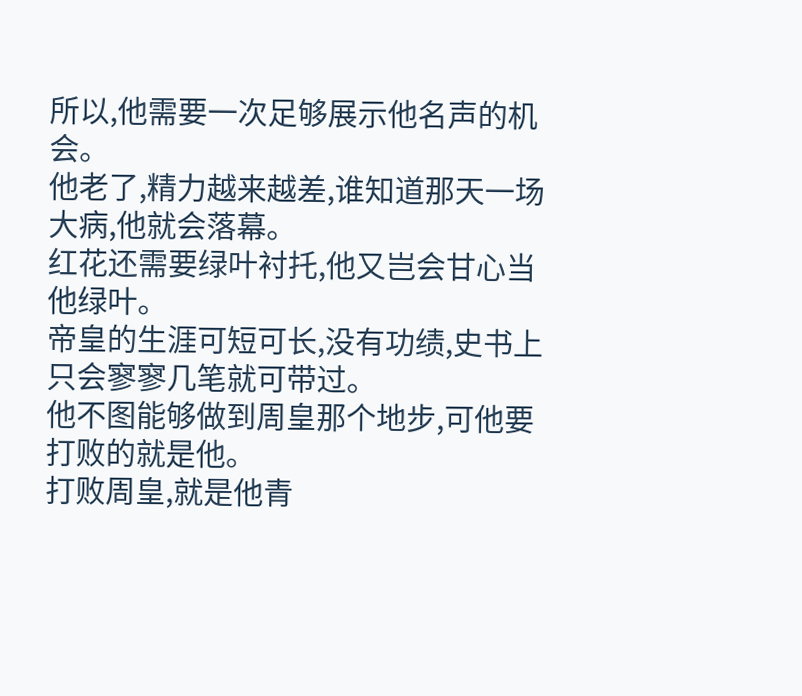所以,他需要一次足够展示他名声的机会。
他老了,精力越来越差,谁知道那天一场大病,他就会落幕。
红花还需要绿叶衬托,他又岂会甘心当他绿叶。
帝皇的生涯可短可长,没有功绩,史书上只会寥寥几笔就可带过。
他不图能够做到周皇那个地步,可他要打败的就是他。
打败周皇,就是他青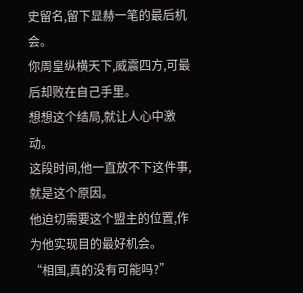史留名,留下显赫一笔的最后机会。
你周皇纵横天下,威震四方,可最后却败在自己手里。
想想这个结局,就让人心中激动。
这段时间,他一直放不下这件事,就是这个原因。
他迫切需要这个盟主的位置,作为他实现目的最好机会。
“相国,真的没有可能吗?”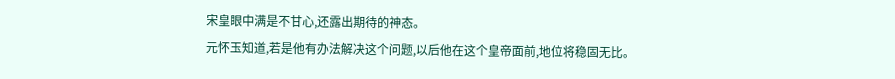宋皇眼中满是不甘心,还露出期待的神态。
元怀玉知道,若是他有办法解决这个问题,以后他在这个皇帝面前,地位将稳固无比。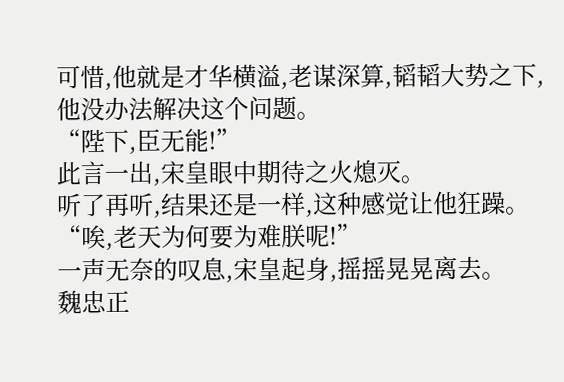可惜,他就是才华横溢,老谋深算,韬韬大势之下,他没办法解决这个问题。
“陛下,臣无能!”
此言一出,宋皇眼中期待之火熄灭。
听了再听,结果还是一样,这种感觉让他狂躁。
“唉,老天为何要为难朕呢!”
一声无奈的叹息,宋皇起身,摇摇晃晃离去。
魏忠正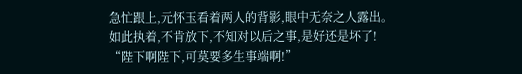急忙跟上,元怀玉看着两人的背影,眼中无奈之人露出。
如此执着,不肯放下,不知对以后之事,是好还是坏了!
“陛下啊陛下,可莫要多生事端啊!”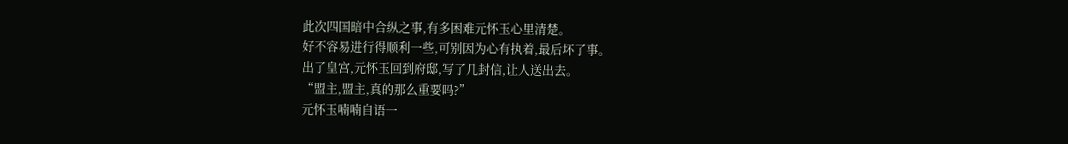此次四国暗中合纵之事,有多困难元怀玉心里清楚。
好不容易进行得顺利一些,可别因为心有执着,最后坏了事。
出了皇宫,元怀玉回到府邸,写了几封信,让人送出去。
“盟主,盟主,真的那么重要吗?”
元怀玉喃喃自语一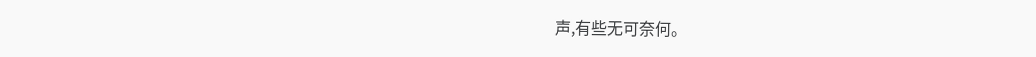声,有些无可奈何。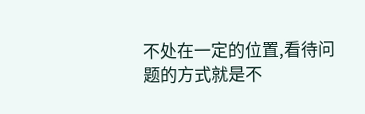不处在一定的位置,看待问题的方式就是不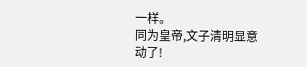一样。
同为皇帝,文子清明显意动了!